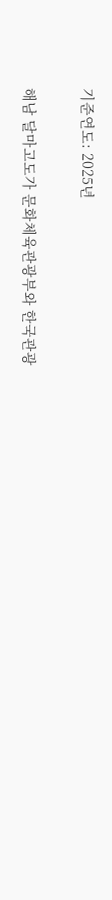기준연도: 2025년

해남 달마고도가 문화체육관광부와 한국관광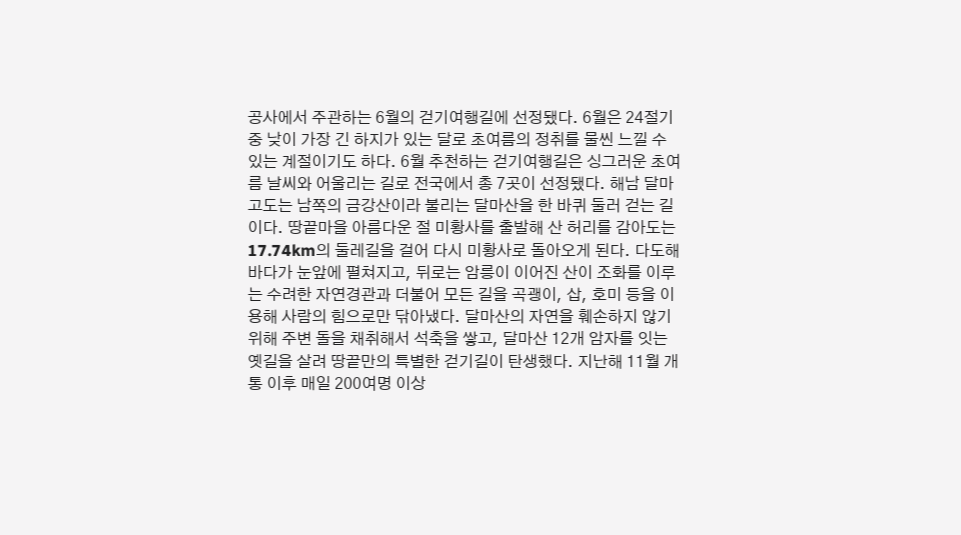공사에서 주관하는 6월의 걷기여행길에 선정됐다. 6월은 24절기 중 낮이 가장 긴 하지가 있는 달로 초여름의 정취를 물씬 느낄 수 있는 계절이기도 하다. 6월 추천하는 걷기여행길은 싱그러운 초여름 날씨와 어울리는 길로 전국에서 총 7곳이 선정됐다. 해남 달마고도는 남쪽의 금강산이라 불리는 달마산을 한 바퀴 둘러 걷는 길이다. 땅끝마을 아름다운 절 미황사를 출발해 산 허리를 감아도는 17.74km의 둘레길을 걸어 다시 미황사로 돌아오게 된다. 다도해 바다가 눈앞에 펼쳐지고, 뒤로는 암릉이 이어진 산이 조화를 이루는 수려한 자연경관과 더불어 모든 길을 곡괭이, 삽, 호미 등을 이용해 사람의 힘으로만 닦아냈다. 달마산의 자연을 훼손하지 않기 위해 주변 돌을 채취해서 석축을 쌓고, 달마산 12개 암자를 잇는 옛길을 살려 땅끝만의 특별한 걷기길이 탄생했다. 지난해 11월 개통 이후 매일 200여명 이상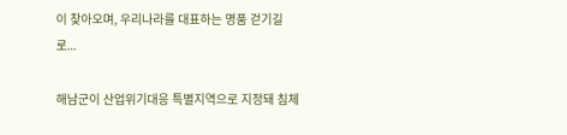이 찾아오며, 우리나라를 대표하는 명품 걷기길로...

해남군이 산업위기대응 특별지역으로 지정돼 침체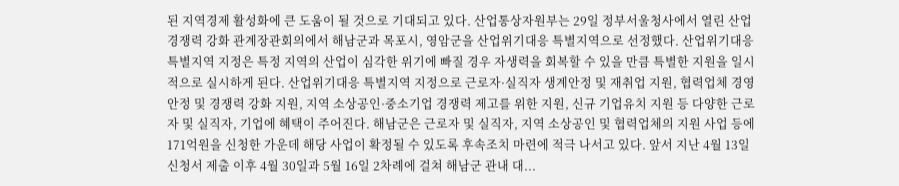된 지역경제 활성화에 큰 도움이 될 것으로 기대되고 있다. 산업통상자원부는 29일 정부서울청사에서 열린 산업경쟁력 강화 관계장관회의에서 해남군과 목포시, 영암군을 산업위기대응 특별지역으로 선정했다. 산업위기대응 특별지역 지정은 특정 지역의 산업이 심각한 위기에 빠질 경우 자생력을 회복할 수 있을 만큼 특별한 지원을 일시적으로 실시하게 된다. 산업위기대응 특별지역 지정으로 근로자·실직자 생계안정 및 재취업 지원, 협력업체 경영안정 및 경쟁력 강화 지원, 지역 소상공인·중소기업 경쟁력 제고를 위한 지원, 신규 기업유치 지원 등 다양한 근로자 및 실직자, 기업에 혜택이 주어진다. 해남군은 근로자 및 실직자, 지역 소상공인 및 협력업체의 지원 사업 등에 171억원을 신청한 가운데 해당 사업이 확정될 수 있도록 후속조치 마련에 적극 나서고 있다. 앞서 지난 4월 13일 신청서 제출 이후 4월 30일과 5월 16일 2차례에 걸쳐 해남군 관내 대...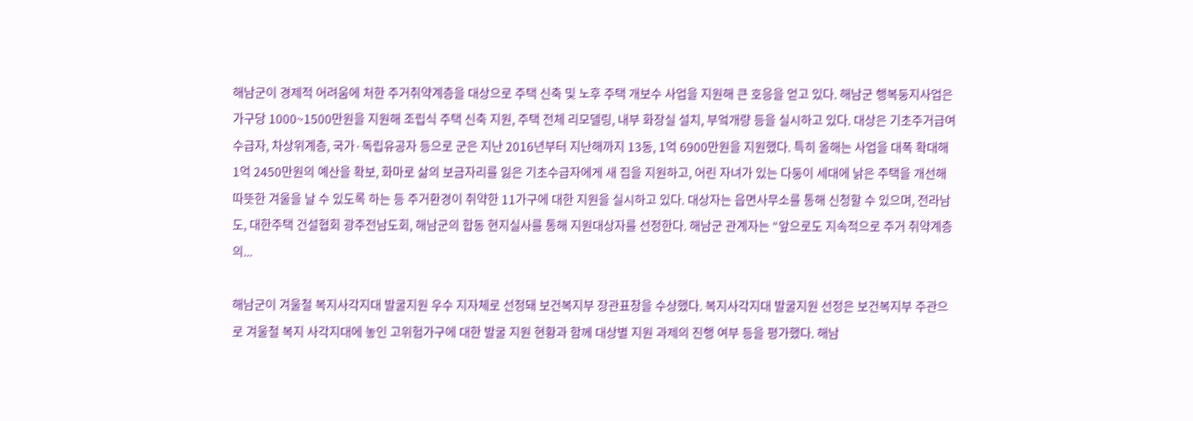해남군이 경제적 어려움에 처한 주거취약계층을 대상으로 주택 신축 및 노후 주택 개보수 사업을 지원해 큰 호응을 얻고 있다. 해남군 행복둥지사업은 가구당 1000~1500만원을 지원해 조립식 주택 신축 지원, 주택 전체 리모델링, 내부 화장실 설치, 부엌개량 등을 실시하고 있다. 대상은 기초주거급여 수급자, 차상위계층, 국가·독립유공자 등으로 군은 지난 2016년부터 지난해까지 13동, 1억 6900만원을 지원했다. 특히 올해는 사업을 대폭 확대해 1억 2450만원의 예산을 확보, 화마로 삶의 보금자리를 잃은 기초수급자에게 새 집을 지원하고, 어린 자녀가 있는 다둥이 세대에 낡은 주택을 개선해 따뜻한 겨울을 날 수 있도록 하는 등 주거환경이 취약한 11가구에 대한 지원을 실시하고 있다. 대상자는 읍면사무소를 통해 신청할 수 있으며, 전라남도, 대한주택 건설협회 광주전남도회, 해남군의 합동 현지실사를 통해 지원대상자를 선정한다. 해남군 관계자는 “앞으로도 지속적으로 주거 취약계층의...

해남군이 겨울철 복지사각지대 발굴지원 우수 지자체로 선정돼 보건복지부 장관표창을 수상했다. 복지사각지대 발굴지원 선정은 보건복지부 주관으로 겨울철 복지 사각지대에 놓인 고위험가구에 대한 발굴 지원 현황과 함께 대상별 지원 과제의 진행 여부 등을 평가했다. 해남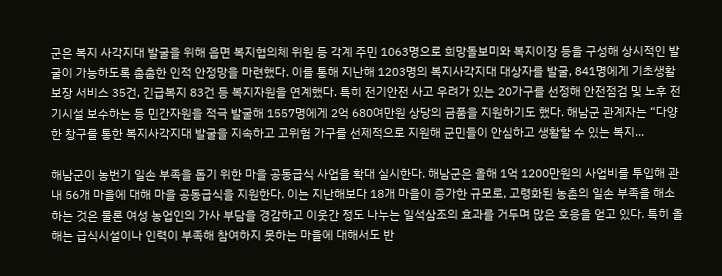군은 복지 사각지대 발굴을 위해 읍면 복지협의체 위원 등 각계 주민 1063명으로 희망돌보미와 복지이장 등을 구성해 상시적인 발굴이 가능하도록 촘촘한 인적 안정망을 마련했다. 이를 통해 지난해 1203명의 복지사각지대 대상자를 발굴, 841명에게 기초생활보장 서비스 35건, 긴급복지 83건 등 복지자원을 연계했다. 특히 전기안전 사고 우려가 있는 20가구를 선정해 안전점검 및 노후 전기시설 보수하는 등 민간자원을 적극 발굴해 1557명에게 2억 680여만원 상당의 금품을 지원하기도 했다. 해남군 관계자는 “다양한 창구를 통한 복지사각지대 발굴을 지속하고 고위험 가구를 선제적으로 지원해 군민들이 안심하고 생활할 수 있는 복지...

해남군이 농번기 일손 부족을 돕기 위한 마을 공동급식 사업을 확대 실시한다. 해남군은 올해 1억 1200만원의 사업비를 투입해 관내 56개 마을에 대해 마을 공동급식을 지원한다. 이는 지난해보다 18개 마을이 증가한 규모로, 고령화된 농촌의 일손 부족을 해소하는 것은 물론 여성 농업인의 가사 부담을 경감하고 이웃간 정도 나누는 일석삼조의 효과를 거두며 많은 호응을 얻고 있다. 특히 올해는 급식시설이나 인력이 부족해 참여하지 못하는 마을에 대해서도 반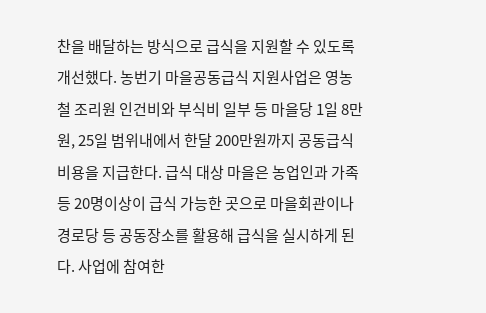찬을 배달하는 방식으로 급식을 지원할 수 있도록 개선했다. 농번기 마을공동급식 지원사업은 영농철 조리원 인건비와 부식비 일부 등 마을당 1일 8만원, 25일 범위내에서 한달 200만원까지 공동급식비용을 지급한다. 급식 대상 마을은 농업인과 가족 등 20명이상이 급식 가능한 곳으로 마을회관이나 경로당 등 공동장소를 활용해 급식을 실시하게 된다. 사업에 참여한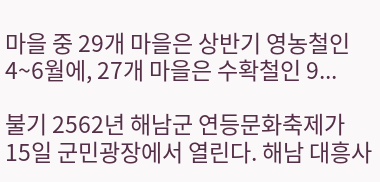마을 중 29개 마을은 상반기 영농철인 4~6월에, 27개 마을은 수확철인 9...

불기 2562년 해남군 연등문화축제가 15일 군민광장에서 열린다. 해남 대흥사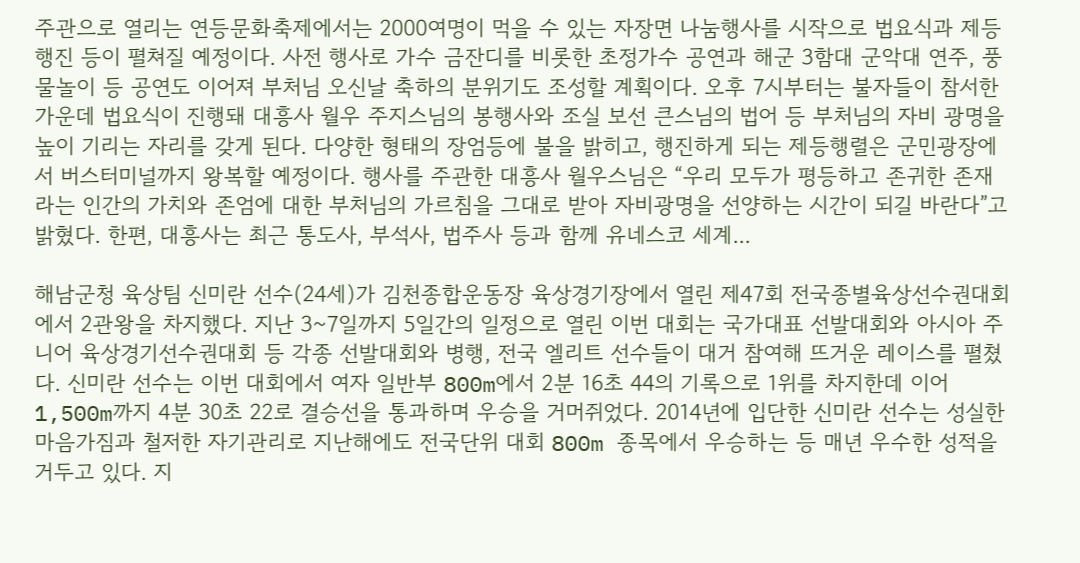주관으로 열리는 연등문화축제에서는 2000여명이 먹을 수 있는 자장면 나눔행사를 시작으로 법요식과 제등행진 등이 펼쳐질 예정이다. 사전 행사로 가수 금잔디를 비롯한 초정가수 공연과 해군 3함대 군악대 연주, 풍물놀이 등 공연도 이어져 부처님 오신날 축하의 분위기도 조성할 계획이다. 오후 7시부터는 불자들이 참서한 가운데 법요식이 진행돼 대흥사 월우 주지스님의 봉행사와 조실 보선 큰스님의 법어 등 부처님의 자비 광명을 높이 기리는 자리를 갖게 된다. 다양한 형태의 장엄등에 불을 밝히고, 행진하게 되는 제등행렬은 군민광장에서 버스터미널까지 왕복할 예정이다. 행사를 주관한 대흥사 월우스님은 “우리 모두가 평등하고 존귀한 존재라는 인간의 가치와 존엄에 대한 부처님의 가르침을 그대로 받아 자비광명을 선양하는 시간이 되길 바란다”고 밝혔다. 한편, 대흥사는 최근 통도사, 부석사, 법주사 등과 함께 유네스코 세계...

해남군청 육상팀 신미란 선수(24세)가 김천종합운동장 육상경기장에서 열린 제47회 전국종별육상선수권대회에서 2관왕을 차지했다. 지난 3~7일까지 5일간의 일정으로 열린 이번 대회는 국가대표 선발대회와 아시아 주니어 육상경기선수권대회 등 각종 선발대회와 병행, 전국 엘리트 선수들이 대거 참여해 뜨거운 레이스를 펼쳤다. 신미란 선수는 이번 대회에서 여자 일반부 800m에서 2분 16초 44의 기록으로 1위를 차지한데 이어 1,500m까지 4분 30초 22로 결승선을 통과하며 우승을 거머쥐었다. 2014년에 입단한 신미란 선수는 성실한 마음가짐과 철저한 자기관리로 지난해에도 전국단위 대회 800m 종목에서 우승하는 등 매년 우수한 성적을 거두고 있다. 지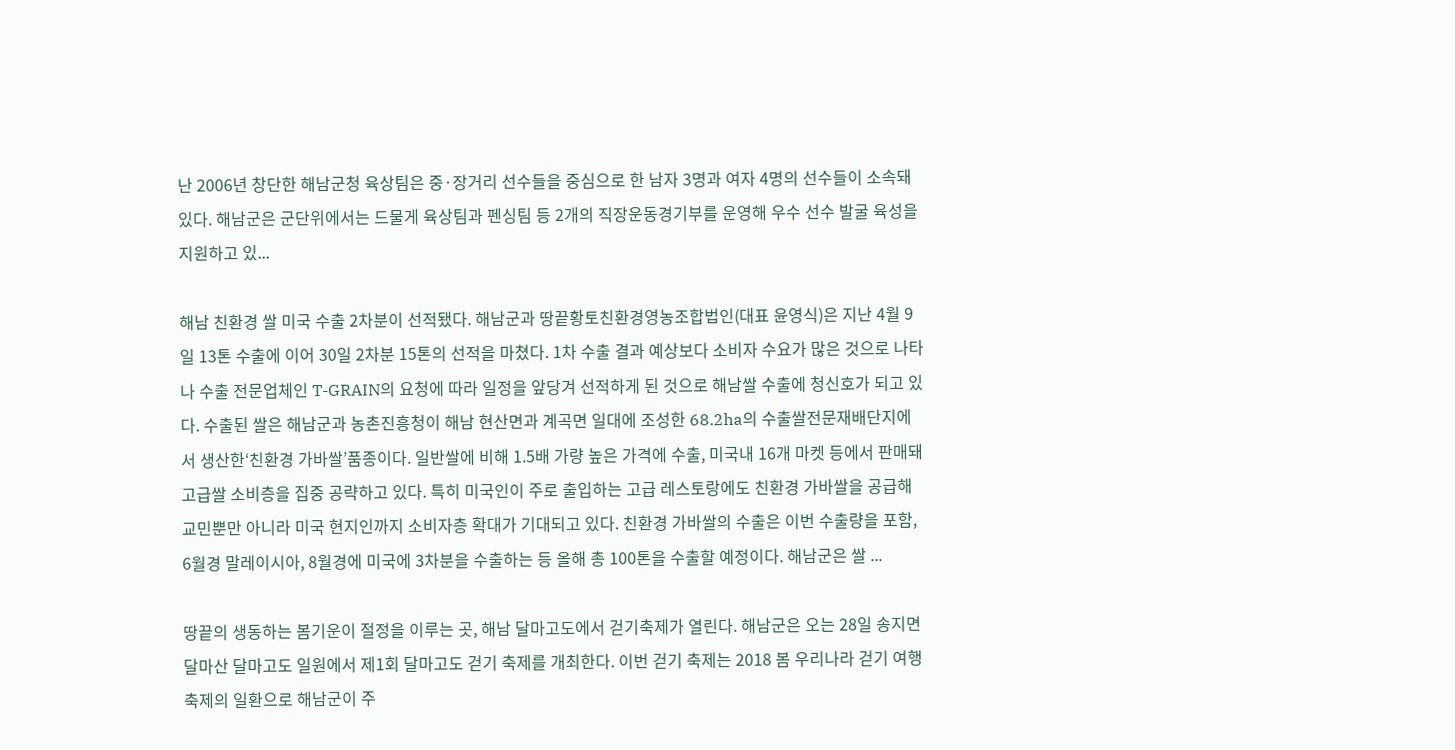난 2006년 창단한 해남군청 육상팀은 중·장거리 선수들을 중심으로 한 남자 3명과 여자 4명의 선수들이 소속돼 있다. 해남군은 군단위에서는 드물게 육상팀과 펜싱팀 등 2개의 직장운동경기부를 운영해 우수 선수 발굴 육성을 지원하고 있...

해남 친환경 쌀 미국 수출 2차분이 선적됐다. 해남군과 땅끝황토친환경영농조합법인(대표 윤영식)은 지난 4월 9일 13톤 수출에 이어 30일 2차분 15톤의 선적을 마쳤다. 1차 수출 결과 예상보다 소비자 수요가 많은 것으로 나타나 수출 전문업체인 T-GRAIN의 요청에 따라 일정을 앞당겨 선적하게 된 것으로 해남쌀 수출에 청신호가 되고 있다. 수출된 쌀은 해남군과 농촌진흥청이 해남 현산면과 계곡면 일대에 조성한 68.2ha의 수출쌀전문재배단지에서 생산한‘친환경 가바쌀’품종이다. 일반쌀에 비해 1.5배 가량 높은 가격에 수출, 미국내 16개 마켓 등에서 판매돼 고급쌀 소비층을 집중 공략하고 있다. 특히 미국인이 주로 출입하는 고급 레스토랑에도 친환경 가바쌀을 공급해 교민뿐만 아니라 미국 현지인까지 소비자층 확대가 기대되고 있다. 친환경 가바쌀의 수출은 이번 수출량을 포함, 6월경 말레이시아, 8월경에 미국에 3차분을 수출하는 등 올해 총 100톤을 수출할 예정이다. 해남군은 쌀 ...

땅끝의 생동하는 봄기운이 절정을 이루는 곳, 해남 달마고도에서 걷기축제가 열린다. 해남군은 오는 28일 송지면 달마산 달마고도 일원에서 제1회 달마고도 걷기 축제를 개최한다. 이번 걷기 축제는 2018 봄 우리나라 걷기 여행축제의 일환으로 해남군이 주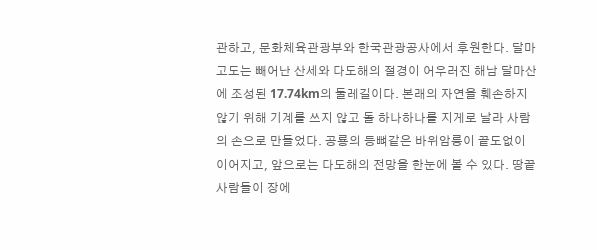관하고, 문화체육관광부와 한국관광공사에서 후원한다. 달마고도는 빼어난 산세와 다도해의 절경이 어우러진 해남 달마산에 조성된 17.74km의 둘레길이다. 본래의 자연을 훼손하지 않기 위해 기계를 쓰지 않고 돌 하나하나를 지게로 날라 사람의 손으로 만들었다. 공룡의 등뼈같은 바위암릉이 끝도없이 이어지고, 앞으로는 다도해의 전망을 한눈에 볼 수 있다. 땅끝 사람들이 장에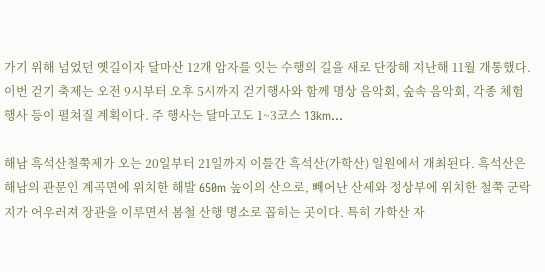가기 위해 넘었던 옛길이자 달마산 12개 암자를 잇는 수행의 길을 새로 단장해 지난해 11월 개통했다. 이번 걷기 축제는 오전 9시부터 오후 5시까지 걷기행사와 함께 명상 음악회, 숲속 음악회, 각종 체험행사 등이 펼쳐질 계획이다. 주 행사는 달마고도 1~3코스 13km...

해남 흑석산철쭉제가 오는 20일부터 21일까지 이틀간 흑석산(가학산) 일원에서 개최된다. 흑석산은 해남의 관문인 계곡면에 위치한 해발 650m 높이의 산으로, 빼어난 산세와 정상부에 위치한 철쭉 군락지가 어우러져 장관을 이루면서 봄철 산행 명소로 꼽히는 곳이다. 특히 가학산 자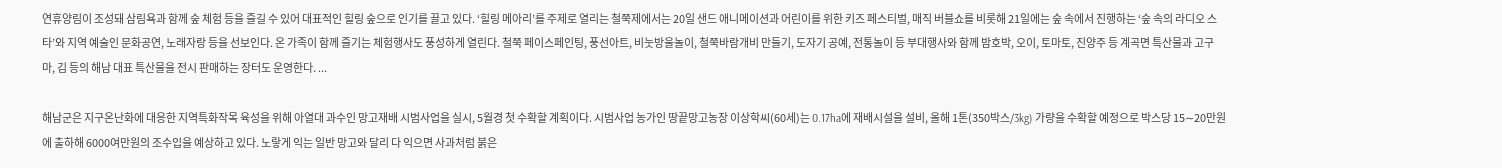연휴양림이 조성돼 삼림욕과 함께 숲 체험 등을 즐길 수 있어 대표적인 힐링 숲으로 인기를 끌고 있다. ‘힐링 메아리’를 주제로 열리는 철쭉제에서는 20일 샌드 애니메이션과 어린이를 위한 키즈 페스티벌, 매직 버블쇼를 비롯해 21일에는 숲 속에서 진행하는 ‘숲 속의 라디오 스타’와 지역 예술인 문화공연, 노래자랑 등을 선보인다. 온 가족이 함께 즐기는 체험행사도 풍성하게 열린다. 철쭉 페이스페인팅, 풍선아트, 비눗방울놀이, 철쭉바람개비 만들기, 도자기 공예, 전통놀이 등 부대행사와 함께 밤호박, 오이, 토마토, 진양주 등 계곡면 특산물과 고구마, 김 등의 해남 대표 특산물을 전시 판매하는 장터도 운영한다. ...

해남군은 지구온난화에 대응한 지역특화작목 육성을 위해 아열대 과수인 망고재배 시범사업을 실시, 5월경 첫 수확할 계획이다. 시범사업 농가인 땅끝망고농장 이상학씨(60세)는 0.17ha에 재배시설을 설비, 올해 1톤(350박스/3kg) 가량을 수확할 예정으로 박스당 15∼20만원에 출하해 6000여만원의 조수입을 예상하고 있다. 노랗게 익는 일반 망고와 달리 다 익으면 사과처럼 붉은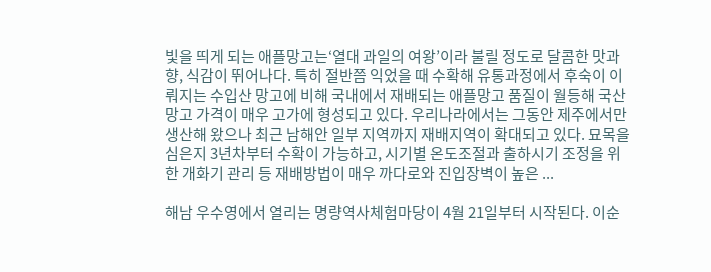빛을 띄게 되는 애플망고는‘열대 과일의 여왕’이라 불릴 정도로 달콤한 맛과 향, 식감이 뛰어나다. 특히 절반쯤 익었을 때 수확해 유통과정에서 후숙이 이뤄지는 수입산 망고에 비해 국내에서 재배되는 애플망고 품질이 월등해 국산 망고 가격이 매우 고가에 형성되고 있다. 우리나라에서는 그동안 제주에서만 생산해 왔으나 최근 남해안 일부 지역까지 재배지역이 확대되고 있다. 묘목을 심은지 3년차부터 수확이 가능하고, 시기별 온도조절과 출하시기 조정을 위한 개화기 관리 등 재배방법이 매우 까다로와 진입장벽이 높은 ...

해남 우수영에서 열리는 명량역사체험마당이 4월 21일부터 시작된다. 이순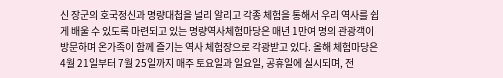신 장군의 호국정신과 명량대첩을 널리 알리고 각종 체험을 통해서 우리 역사를 쉽게 배울 수 있도록 마련되고 있는 명량역사체험마당은 매년 1만여 명의 관광객이 방문하며 온가족이 함께 즐기는 역사 체험장으로 각광받고 있다. 올해 체험마당은 4월 21일부터 7월 25일까지 매주 토요일과 일요일, 공휴일에 실시되며, 전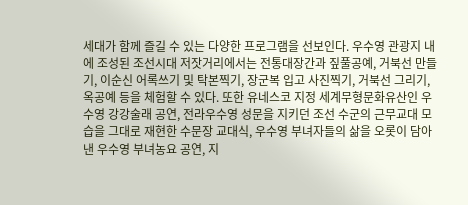세대가 함께 즐길 수 있는 다양한 프로그램을 선보인다. 우수영 관광지 내에 조성된 조선시대 저잣거리에서는 전통대장간과 짚풀공예, 거북선 만들기, 이순신 어록쓰기 및 탁본찍기, 장군복 입고 사진찍기, 거북선 그리기, 옥공예 등을 체험할 수 있다. 또한 유네스코 지정 세계무형문화유산인 우수영 강강술래 공연, 전라우수영 성문을 지키던 조선 수군의 근무교대 모습을 그대로 재현한 수문장 교대식, 우수영 부녀자들의 삶을 오롯이 담아낸 우수영 부녀농요 공연, 지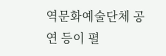역문화예술단체 공연 등이 펼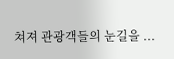쳐져 관광객들의 눈길을 ...